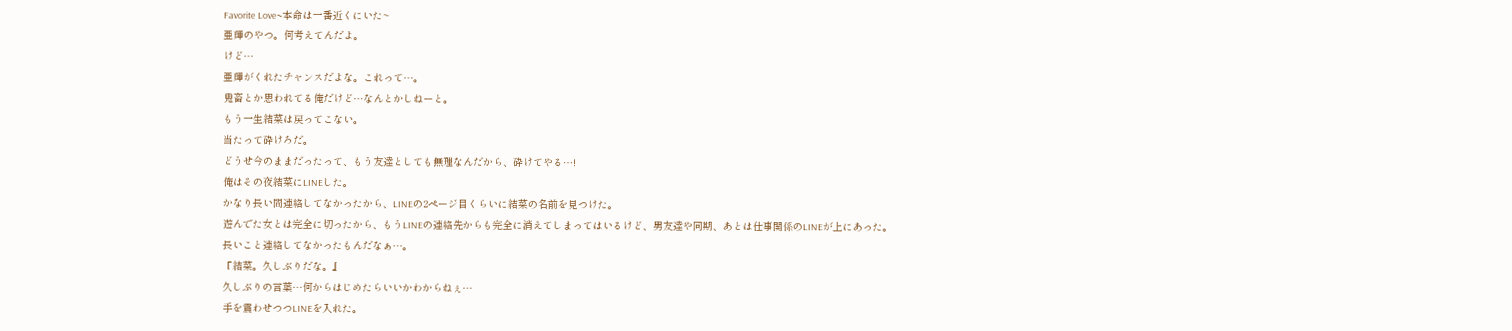Favorite Love~本命は一番近くにいた~
亜輝のやつ。何考えてんだよ。
けど…
亜輝がくれたチャンスだよな。これって…。
鬼畜とか思われてる俺だけど…なんとかしねーと。
もう一生結菜は戻ってこない。
当たって砕けろだ。
どうせ今のままだったって、もう友達としても無理なんだから、砕けてやる…!
俺はその夜結菜にLINEした。
かなり長い間連絡してなかったから、LINEの2ページ目くらいに結菜の名前を見つけた。
遊んでた女とは完全に切ったから、もうLINEの連絡先からも完全に消えてしまってはいるけど、男友達や同期、あとは仕事関係のLINEが上にあった。
長いこと連絡してなかったもんだなぁ…。
『結菜。久しぶりだな。』
久しぶりの言葉…何からはじめたらいいかわからねぇ…
手を震わせつつLINEを入れた。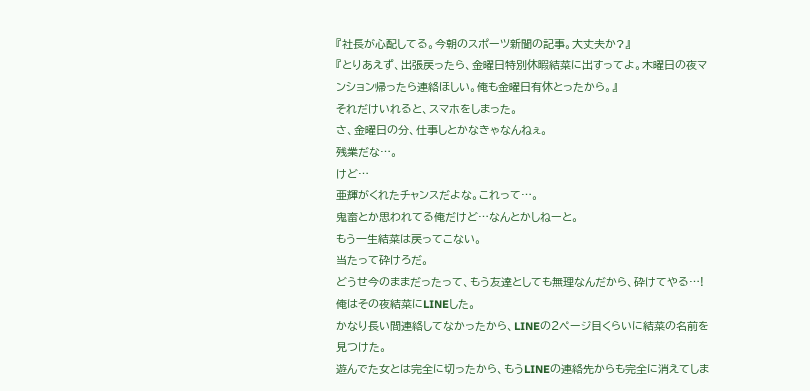『社長が心配してる。今朝のスポーツ新聞の記事。大丈夫か?』
『とりあえず、出張戻ったら、金曜日特別休暇結菜に出すってよ。木曜日の夜マンション帰ったら連絡ほしい。俺も金曜日有休とったから。』
それだけいれると、スマホをしまった。
さ、金曜日の分、仕事しとかなきゃなんねぇ。
残業だな…。
けど…
亜輝がくれたチャンスだよな。これって…。
鬼畜とか思われてる俺だけど…なんとかしねーと。
もう一生結菜は戻ってこない。
当たって砕けろだ。
どうせ今のままだったって、もう友達としても無理なんだから、砕けてやる…!
俺はその夜結菜にLINEした。
かなり長い間連絡してなかったから、LINEの2ページ目くらいに結菜の名前を見つけた。
遊んでた女とは完全に切ったから、もうLINEの連絡先からも完全に消えてしま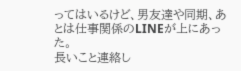ってはいるけど、男友達や同期、あとは仕事関係のLINEが上にあった。
長いこと連絡し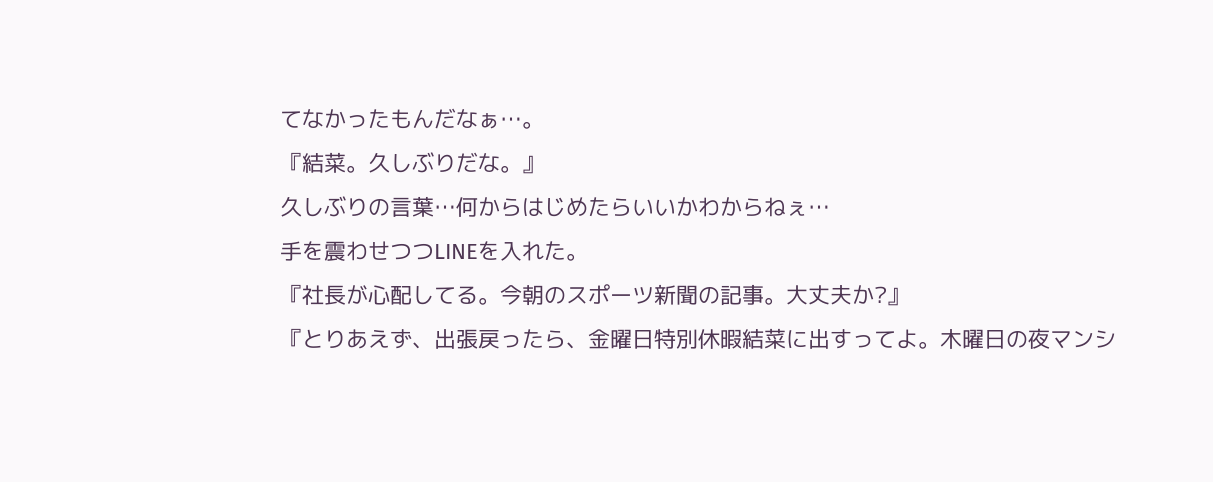てなかったもんだなぁ…。
『結菜。久しぶりだな。』
久しぶりの言葉…何からはじめたらいいかわからねぇ…
手を震わせつつLINEを入れた。
『社長が心配してる。今朝のスポーツ新聞の記事。大丈夫か?』
『とりあえず、出張戻ったら、金曜日特別休暇結菜に出すってよ。木曜日の夜マンシ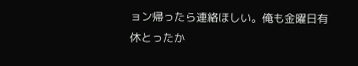ョン帰ったら連絡ほしい。俺も金曜日有休とったか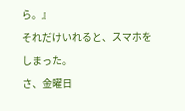ら。』
それだけいれると、スマホをしまった。
さ、金曜日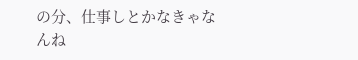の分、仕事しとかなきゃなんね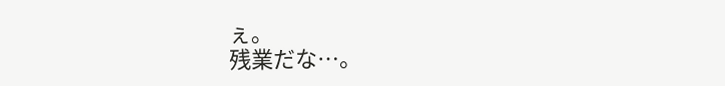ぇ。
残業だな…。